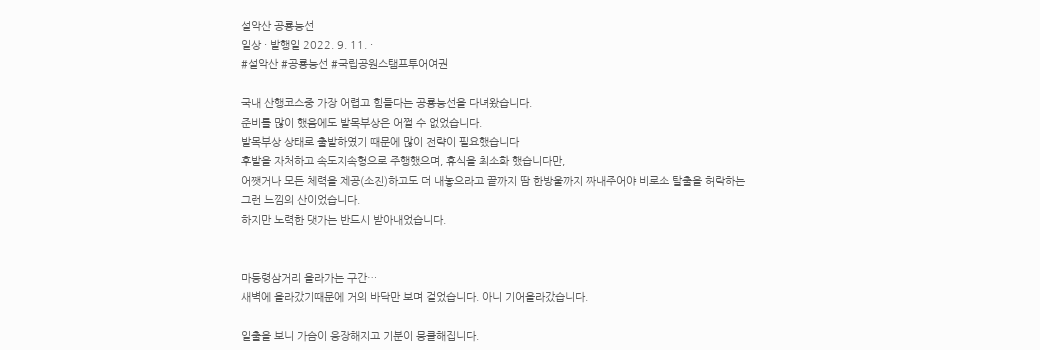설악산 공룡능선
일상 · 발행일 2022. 9. 11. ·
#설악산 #공룡능선 #국립공원스탬프투어여권

국내 산행코스중 가장 어렵고 힘들다는 공룡능선을 다녀왔습니다.
준비를 많이 했음에도 발목부상은 어쩔 수 없었습니다.
발목부상 상태로 출발하였기 때문에 많이 전략이 필요했습니다
후발을 자처하고 속도지속형으로 주행했으며, 휴식을 최소화 했습니다만,
어쨋거나 모든 체력을 제공(소진)하고도 더 내놓으라고 끝까지 땀 한방울까지 짜내주어야 비로소 탈출을 허락하는
그런 느낌의 산이었습니다.
하지만 노력한 댓가는 반드시 받아내었습니다.


마등령삼거리 올라가는 구간…
새벽에 올라갔기때문에 거의 바닥만 보며 걸었습니다. 아니 기어올라갔습니다.

일출을 보니 가슴이 웅장해지고 기분이 뭉클해집니다.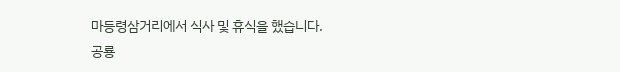마등령삼거리에서 식사 및 휴식을 했습니다.
공룡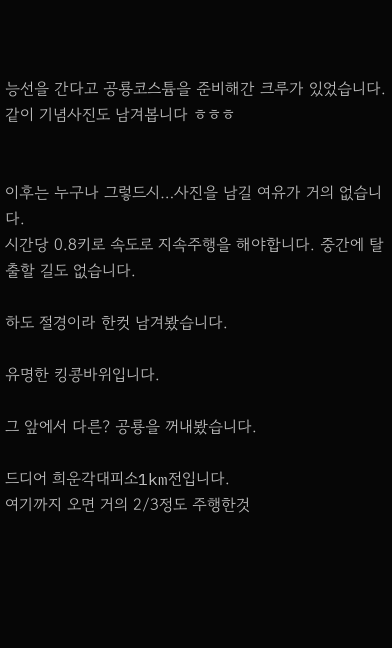능선을 간다고 공룡코스튬을 준비해간 크루가 있었습니다.
같이 기념사진도 남겨봅니다 ㅎㅎㅎ


이후는 누구나 그렇드시…사진을 남길 여유가 거의 없습니다.
시간당 0.8키로 속도로 지속주행을 해야합니다. 중간에 탈출할 길도 없습니다.

하도 절경이라 한컷 남겨봤습니다.

유명한 킹콩바위입니다.

그 앞에서 다른? 공룡을 꺼내봤습니다.

드디어 희운각대피소1km전입니다.
여기까지 오면 거의 2/3정도 주행한것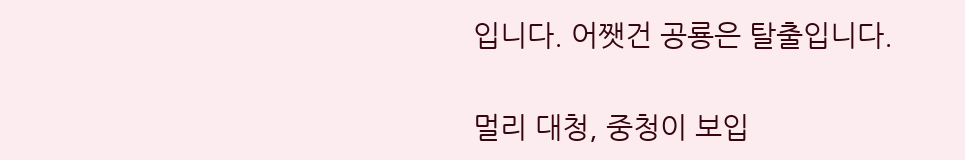입니다. 어쨋건 공룡은 탈출입니다.

멀리 대청, 중청이 보입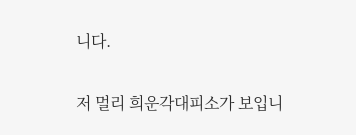니다.

저 멀리 희운각대피소가 보입니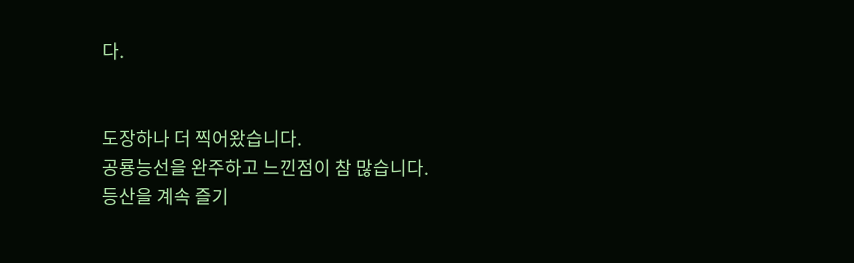다.


도장하나 더 찍어왔습니다.
공룡능선을 완주하고 느낀점이 참 많습니다.
등산을 계속 즐기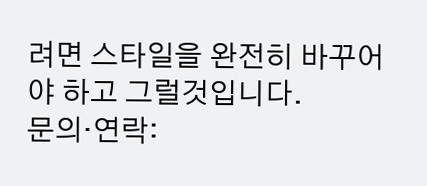려면 스타일을 완전히 바꾸어야 하고 그럴것입니다.
문의·연락: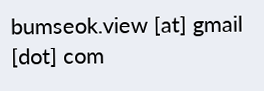bumseok.view [at] gmail [dot] com